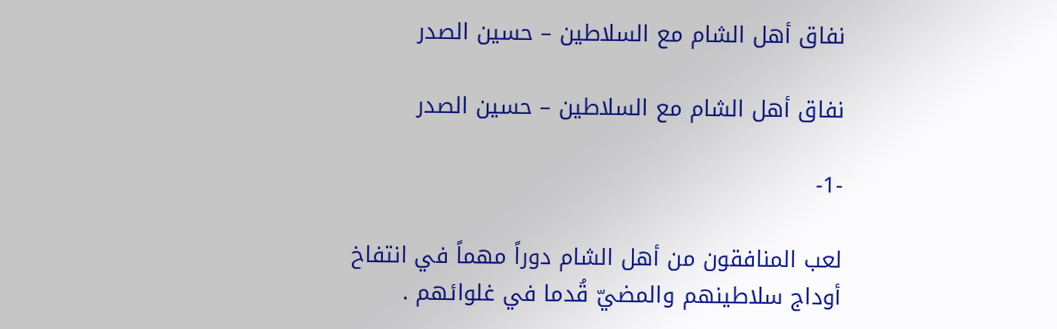نفاق أهل الشام مع السلاطين – حسين الصدر

نفاق أهل الشام مع السلاطين – حسين الصدر

-1-

لعب المنافقون من أهل الشام دوراً مهماً في انتفاخ أوداج سلاطينهم والمضيّ قُدما في غلوائهم .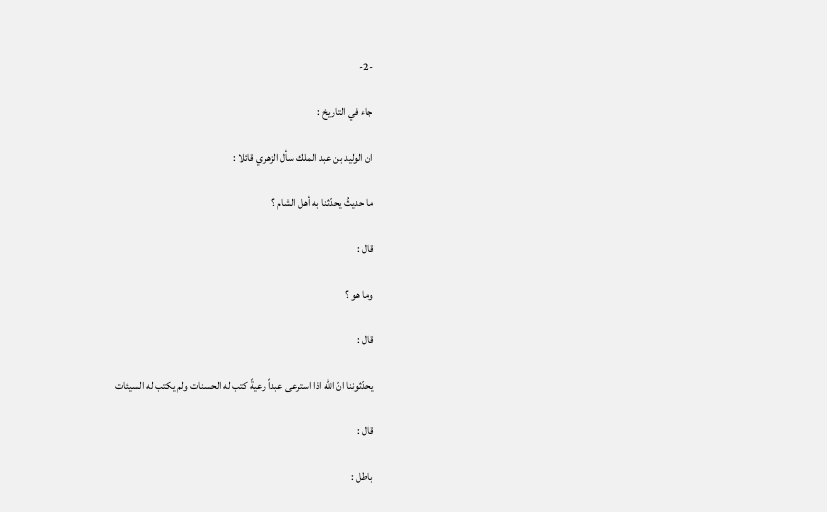-2-

جاء في التاريخ :

ان الوليد بن عبد الملك سأل الزهري قائلا :

ما حديثُ يحدّثنا به أهل الشام ؟

قال :

وما هو ؟

قال :

يحدّثوننا انّ الله اذا استرعى عبداً رعيةً كتب له الحسنات ولم يكتب له السيئات

قال :

باطل :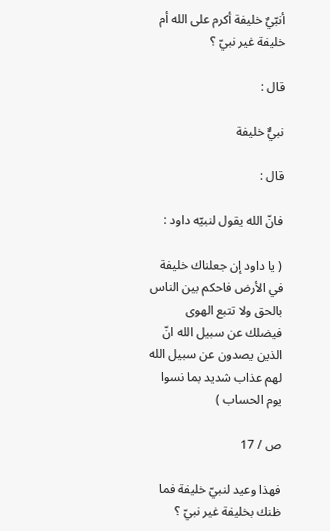أنبّيٌ خليفة أكرم على الله أم خليفة غير نبيّ ؟

قال :

نبيٌّ خليفة

قال :

فانّ الله يقول لنبيّه داود :

( يا داود إن جعلناك خليفة في الأرض فاحكم بين الناس بالحق ولا تتبع الهوى فيضلك عن سبيل الله انّ الذين يصدون عن سبيل الله لهم عذاب شديد بما نسوا يوم الحساب )

ص / 17

فهذا وعيد لنبيّ خليفة فما ظنك بخليفة غير نبيّ ؟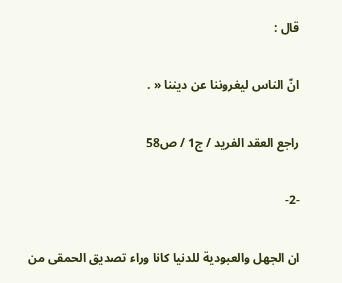قال :

انّ الناس ليغروننا عن ديننا « .

راجع العقد الفريد / ج1 / ص58

-2-

ان الجهل والعبودية للدنيا كانا وراء تصديق الحمقى من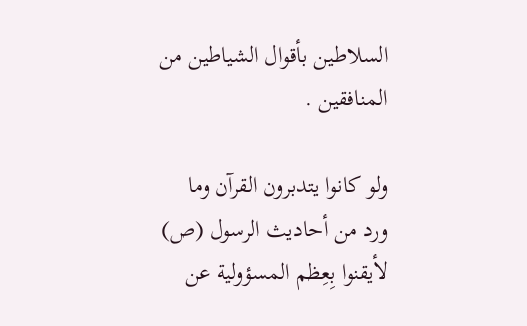السلاطين بأقوال الشياطين من المنافقين .

ولو كانوا يتدبرون القرآن وما ورد من أحاديث الرسول (ص) لأيقنوا بِعِظم المسؤولية عن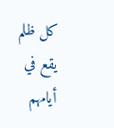كل ظلم يقع في أيامهم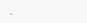.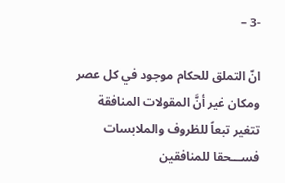-3 –

انّ التملق للحكام موجود في كل عصر ومكان غير أنَّ المقولات المنافقة تتغير تبعاً للظروف والملابسات فســـحقا للمنافقين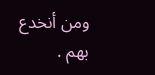ومن أنخدع بهم .